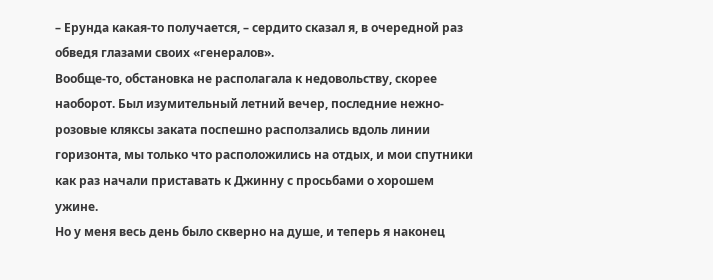– Ерунда какая-то получается, – сердито сказал я, в очередной раз обведя глазами своих «генералов».
Вообще-то, обстановка не располагала к недовольству, скорее наоборот. Был изумительный летний вечер, последние нежно-розовые кляксы заката поспешно расползались вдоль линии горизонта, мы только что расположились на отдых, и мои спутники как раз начали приставать к Джинну с просьбами о хорошем ужине.
Но у меня весь день было скверно на душе, и теперь я наконец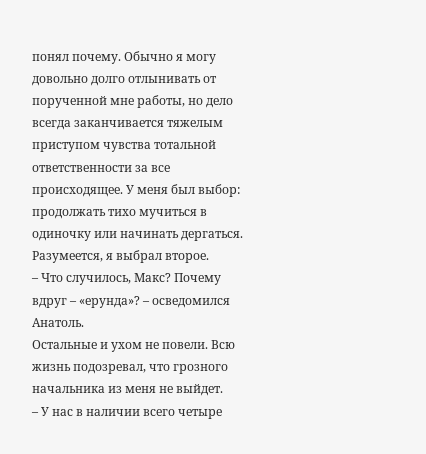понял почему. Обычно я могу довольно долго отлынивать от порученной мне работы, но дело всегда заканчивается тяжелым приступом чувства тотальной ответственности за все происходящее. У меня был выбор: продолжать тихо мучиться в одиночку или начинать дергаться. Разумеется, я выбрал второе.
– Что случилось, Макс? Почему вдруг – «ерунда»? – осведомился Анатоль.
Остальные и ухом не повели. Всю жизнь подозревал, что грозного начальника из меня не выйдет.
– У нас в наличии всего четыре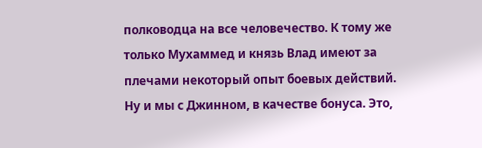полководца на все человечество. К тому же только Мухаммед и князь Влад имеют за плечами некоторый опыт боевых действий. Ну и мы с Джинном, в качестве бонуса. Это,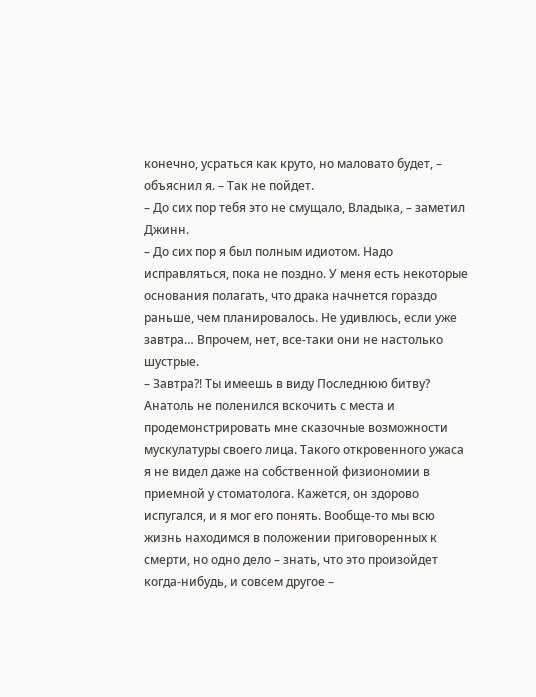конечно, усраться как круто, но маловато будет, – объяснил я. – Так не пойдет.
– До сих пор тебя это не смущало, Владыка, – заметил Джинн.
– До сих пор я был полным идиотом. Надо исправляться, пока не поздно. У меня есть некоторые основания полагать, что драка начнется гораздо раньше, чем планировалось. Не удивлюсь, если уже завтра… Впрочем, нет, все-таки они не настолько шустрые.
– Завтра?! Ты имеешь в виду Последнюю битву?
Анатоль не поленился вскочить с места и продемонстрировать мне сказочные возможности мускулатуры своего лица. Такого откровенного ужаса я не видел даже на собственной физиономии в приемной у стоматолога. Кажется, он здорово испугался, и я мог его понять. Вообще-то мы всю жизнь находимся в положении приговоренных к смерти, но одно дело – знать, что это произойдет когда-нибудь, и совсем другое –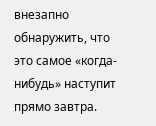внезапно обнаружить, что это самое «когда-нибудь» наступит прямо завтра.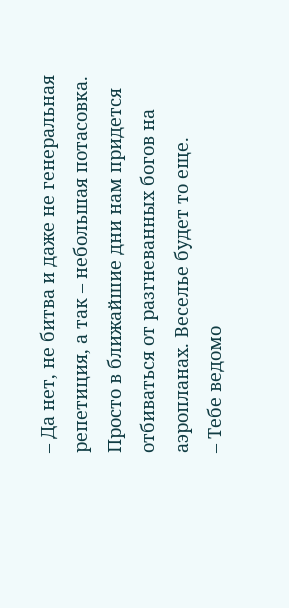– Да нет, не битва и даже не генеральная репетиция, а так – небольшая потасовка. Просто в ближайшие дни нам придется отбиваться от разгневанных богов на аэропланах. Веселье будет то еще.
– Тебе ведомо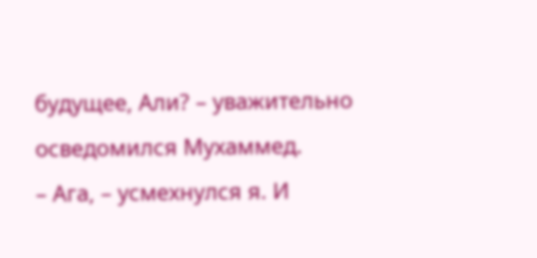будущее, Али? – уважительно осведомился Мухаммед.
– Ага, – усмехнулся я. И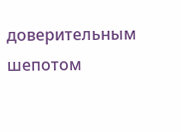доверительным шепотом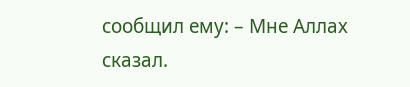сообщил ему: – Мне Аллах сказал.